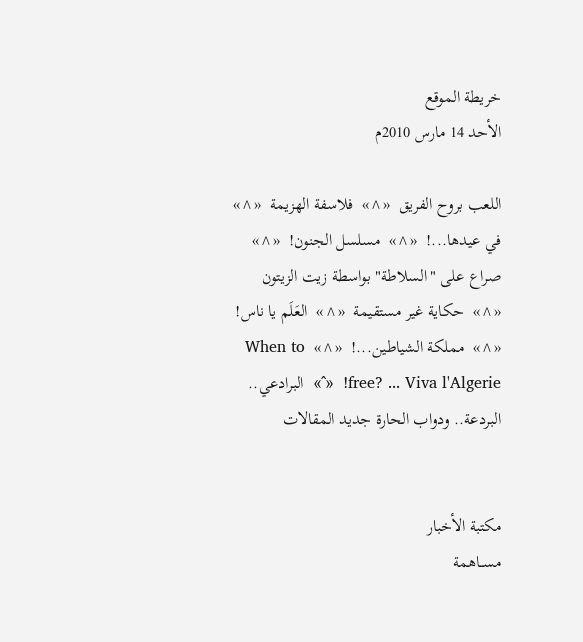خريطة الموقع
الأحد 14 مارس 2010م

اللعب بروح الفريق  «^»  فلاسفة الهزيمة  «^»  في عيدها...!  «^»  مسلسل الجنون!  «^»  صراع على "السلاطة" بواسطة زيت الزيتون  «^»  حكاية غير مستقيمة  «^»  العَلَم يا ناس!  «^»  مملكة الشياطين...!  «^»  When to free? ... Viva l'Algerie!  «^»  البرادعي.. البردعة.. ودواب الحارة جديد المقالات


مكتبة الأخبار
مســاهمة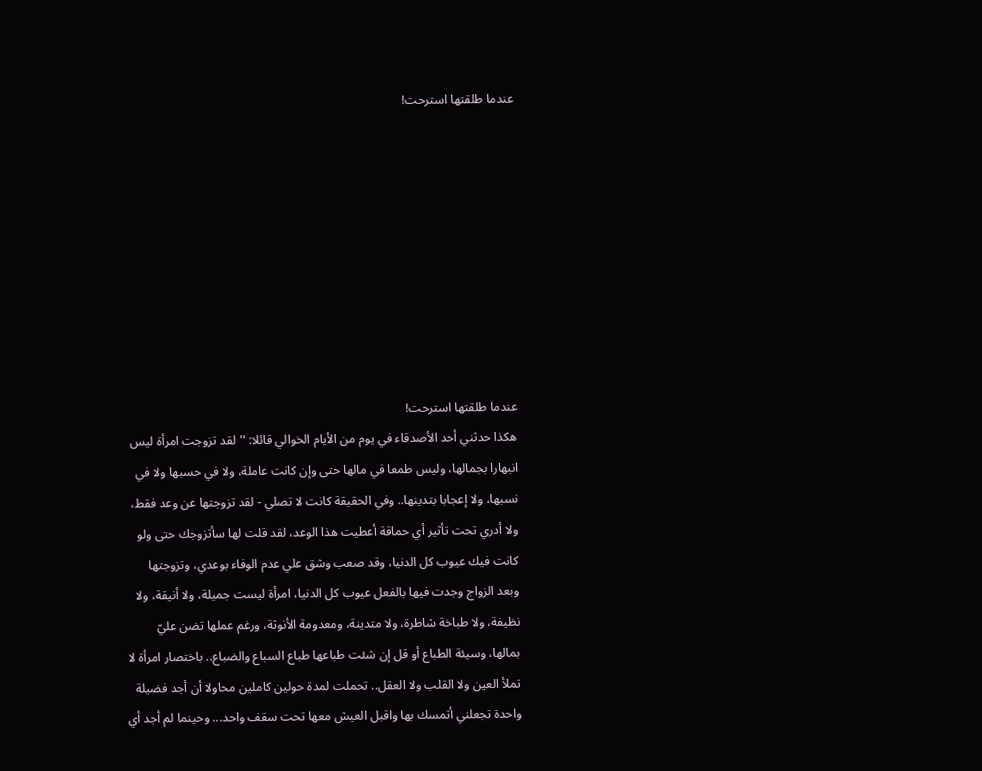عندما طلقتها استرحت!









عندما طلقتها استرحت!
هكذا حدثني أحد الأصدقاء في يوم من الأيام الخوالي قائلا: ''لقد تزوجت امرأة ليس انبهارا بجمالها، وليس طمعا في مالها حتى وإن كانت عاملة، ولا في حسبها ولا في نسبها، ولا إعجابا بتدينها.. وفي الحقيقة كانت لا تصلي - لقد تزوجتها عن وعد فقط، ولا أدري تحت تأثير أي حماقة أعطيت هذا الوعد، لقد قلت لها سأتزوجك حتى ولو كانت فيك عيوب كل الدنيا، وقد صعب وشق علي عدم الوفاء بوعدي، وتزوجتها وبعد الزواج وجدت فيها بالفعل عيوب كل الدنيا، امرأة ليست جميلة، ولا أنيقة، ولا نظيفة، ولا طباخة شاطرة، ولا متدينة، ومعدومة الأنوثة، ورغم عملها تضن عليّ بمالها، وسيئة الطباع أو قل إن شئت طباعها طباع السباع والضباع.. باختصار امرأة لا تملأ العين ولا القلب ولا العقل.. تحملت لمدة حولين كاملين محاولا أن أجد فضيلة واحدة تجعلني أتمسك بها واقبل العيش معها تحت سقف واحد... وحينما لم أجد أي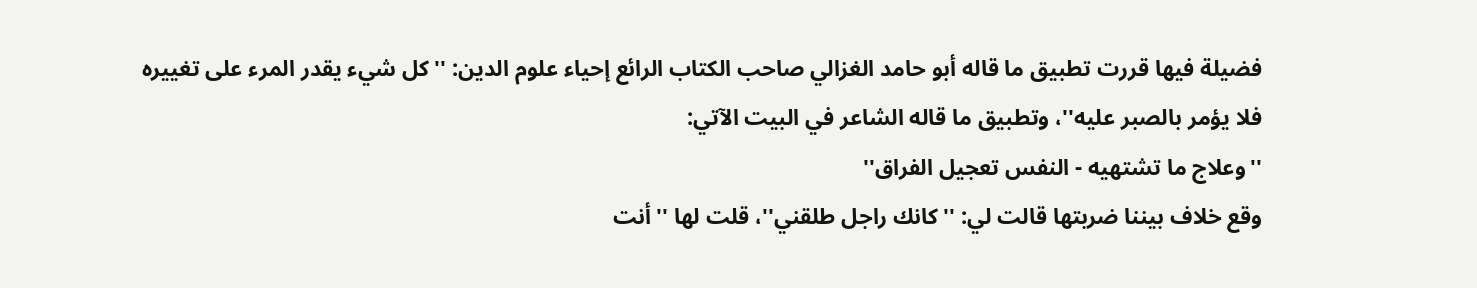فضيلة فيها قررت تطبيق ما قاله أبو حامد الغزالي صاحب الكتاب الرائع إحياء علوم الدين: ''كل شيء يقدر المرء على تغييره فلا يؤمر بالصبر عليه''، وتطبيق ما قاله الشاعر في البيت الآتي:
''وعلاج ما تشتهيه - النفس تعجيل الفراق''
وقع خلاف بيننا ضربتها قالت لي: ''كانك راجل طلقني''، قلت لها ''أنت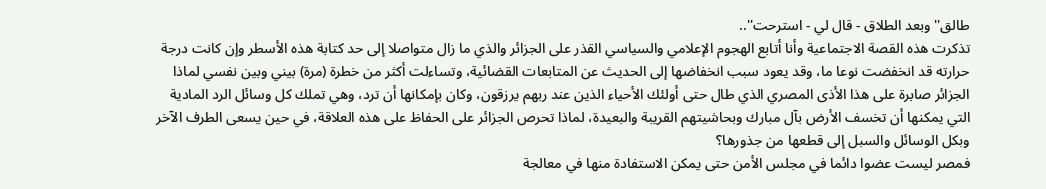طالق'' وبعد الطلاق - قال لي - استرحت''..
تذكرت هذه القصة الاجتماعية وأنا أتابع الهجوم الإعلامي والسياسي القذر على الجزائر والذي ما زال متواصلا إلى حد كتابة هذه الأسطر وإن كانت درجة حرارته قد انخفضت نوعا ما، وقد يعود سبب انخفاضها إلى الحديث عن المتابعات القضائية، وتساءلت أكثر من خطرة (مرة) بيني وبين نفسي لماذا الجزائر صابرة على هذا الأذى المصري الذي طال حتى أولئك الأحياء الذين عند ربهم يرزقون، وكان بإمكانها أن ترد، وهي تملك كل وسائل الرد المادية التي يمكنها أن تخسف الأرض بآل مبارك وبحاشيتهم القريبة والبعيدة، لماذا تحرص الجزائر على الحفاظ على هذه العلاقة، في حين يسعى الطرف الآخر وبكل الوسائل والسبل إلى قطعها من جذورها؟
فمصر ليست عضوا دائما في مجلس الأمن حتى يمكن الاستفادة منها في معالجة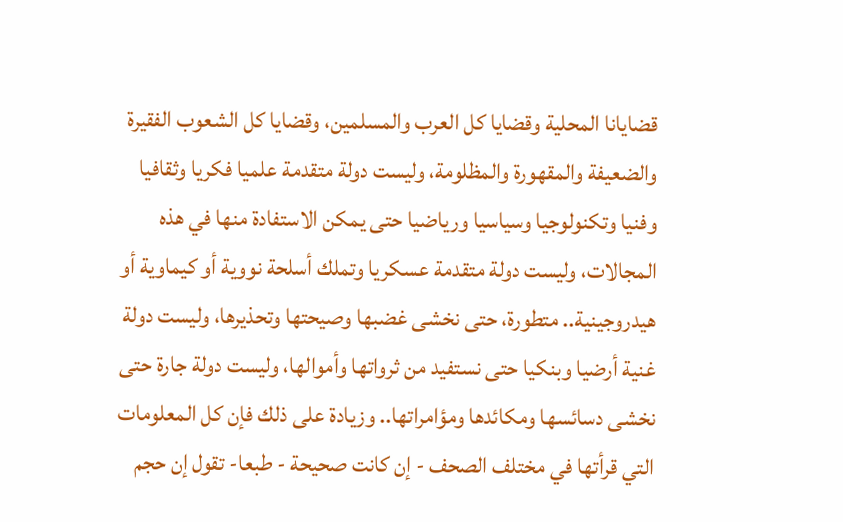قضايانا المحلية وقضايا كل العرب والمسلمين، وقضايا كل الشعوب الفقيرة والضعيفة والمقهورة والمظلومة، وليست دولة متقدمة علميا فكريا وثقافيا وفنيا وتكنولوجيا وسياسيا ورياضيا حتى يمكن الاستفادة منها في هذه المجالات، وليست دولة متقدمة عسكريا وتملك أسلحة نووية أو كيماوية أو هيدروجينية.. متطورة، حتى نخشى غضبها وصيحتها وتحذيرها، وليست دولة غنية أرضيا وبنكيا حتى نستفيد من ثرواتها وأموالها، وليست دولة جارة حتى نخشى دسائسها ومكائدها ومؤامراتها.. وزيادة على ذلك فإن كل المعلومات التي قرأتها في مختلف الصحف - إن كانت صحيحة - طبعا- تقول إن حجم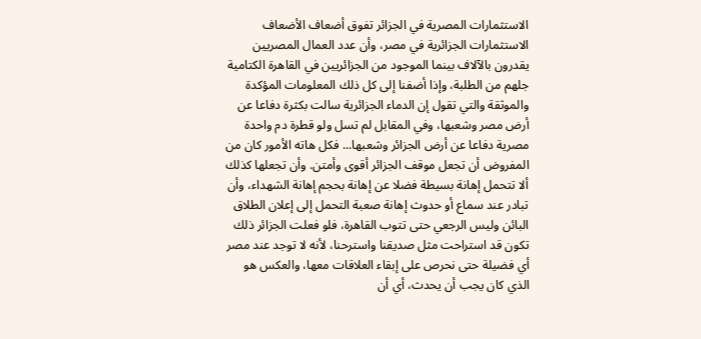الاستثمارات المصرية في الجزائر تفوق أضعاف الأضعاف الاستثمارات الجزائرية في مصر، وأن عدد العمال المصريين يقدرون بالآلاف بينما الموجود من الجزائريين في القاهرة الكتامية جلهم من الطلبة، وإذا أضفنا إلى كل ذلك المعلومات المؤكدة والموثقة والتي تقول إن الدماء الجزائرية سالت بكثرة دفاعا عن أرض مصر وشعبها، وفي المقابل لم تسل ولو قطرة دم واحدة مصرية دفاعا عن أرض الجزائر وشعبها... فكل هاته الأمور كان من المفروض أن تجعل موقف الجزائر أقوى وأمتن. وأن تجعلها كذلك ألا تتحمل إهانة بسيطة فضلا عن إهانة بحجم إهانة الشهداء، وأن تبادر عند سماع أو حدوث إهانة صعبة التحمل إلى إعلان الطلاق البائن وليس الرجعي حتى تتوب القاهرة، فلو فعلت الجزائر ذلك تكون قد استراحت مثل صديقنا واسترحنا، لأنه لا توجد عند مصر أي فضيلة حتى نحرص على إبقاء العلاقات معها، والعكس هو الذي كان يجب أن يحدث، أي أن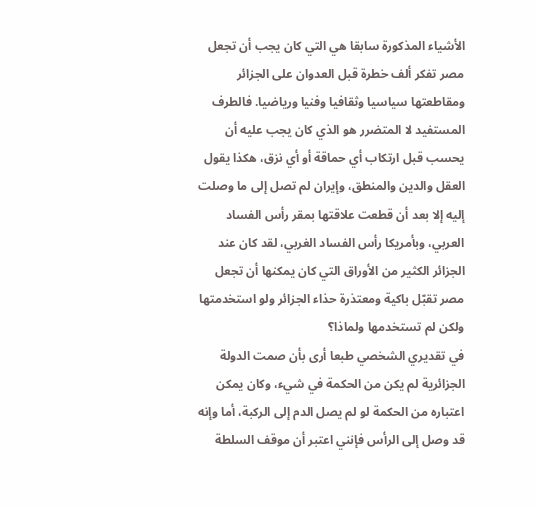الأشياء المذكورة سابقا هي التي كان يجب أن تجعل مصر تفكر ألف خطرة قبل العدوان على الجزائر ومقاطعتها سياسيا وثقافيا وفنيا ورياضيا. فالطرف المستفيد لا المتضرر هو الذي كان يجب عليه أن يحسب قبل ارتكاب أي حماقة أو أي نزق، هكذا يقول العقل والدين والمنطق، وإيران لم تصل إلى ما وصلت إليه إلا بعد أن قطعت علاقتها بمقر رأس الفساد العربي، وبأمريكا رأس الفساد الغربي، لقد كان عند الجزائر الكثير من الأوراق التي كان يمكنها أن تجعل مصر تقبّل باكية ومعتذرة حذاء الجزائر ولو استخدمتها ولكن لم تستخدمها ولماذا؟
في تقديري الشخصي طبعا أرى بأن صمت الدولة الجزائرية لم يكن من الحكمة في شيء، وكان يمكن اعتباره من الحكمة لو لم يصل الدم إلى الركبة، أما وإنه قد وصل إلى الرأس فإنني اعتبر أن موقف السلطة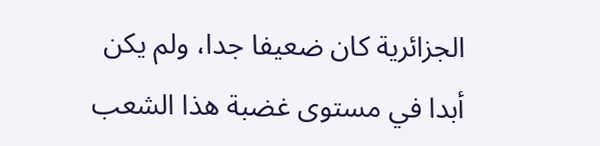الجزائرية كان ضعيفا جدا، ولم يكن أبدا في مستوى غضبة هذا الشعب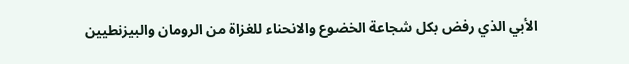الأبي الذي رفض بكل شجاعة الخضوع والانحناء للغزاة من الرومان والبيزنطيين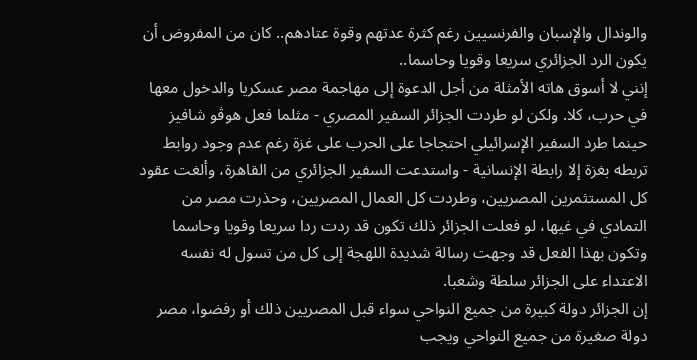والوندال والإسبان والفرنسيين رغم كثرة عدتهم وقوة عتادهم.. كان من المفروض أن يكون الرد الجزائري سريعا وقويا وحاسما..
إنني لا أسوق هاته الأمثلة من أجل الدعوة إلى مهاجمة مصر عسكريا والدخول معها في حرب، كلا. ولكن لو طردت الجزائر السفير المصري - مثلما فعل هوڤو شافيز حينما طرد السفير الإسرائيلي احتجاجا على الحرب على غزة رغم عدم وجود روابط تربطه بغزة إلا رابطة الإنسانية - واستدعت السفير الجزائري من القاهرة، وألغت عقود كل المستثمرين المصريين، وطردت كل العمال المصريين، وحذرت مصر من التمادي في غيها، لو فعلت الجزائر ذلك تكون قد ردت ردا سريعا وقويا وحاسما وتكون بهذا الفعل قد وجهت رسالة شديدة اللهجة إلى كل من تسول له نفسه الاعتداء على الجزائر سلطة وشعبا.
إن الجزائر دولة كبيرة من جميع النواحي سواء قبل المصريين ذلك أو رفضوا، مصر دولة صغيرة من جميع النواحي ويجب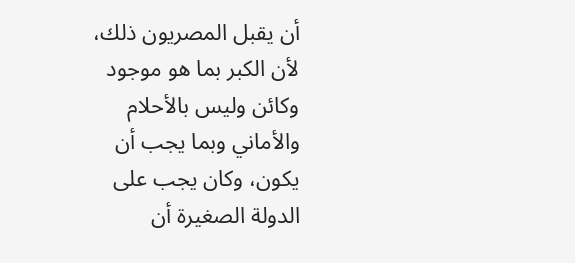أن يقبل المصريون ذلك، لأن الكبر بما هو موجود وكائن وليس بالأحلام والأماني وبما يجب أن يكون، وكان يجب على الدولة الصغيرة أن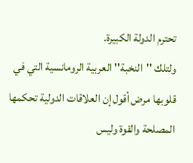تحترم الدولة الكبيرة.
ولتلك ''النخبة'' العربية الرومانسية التي في قلوبها مرض أقول إن العلاقات الدولية تحكمها المصلحة والقوة وليس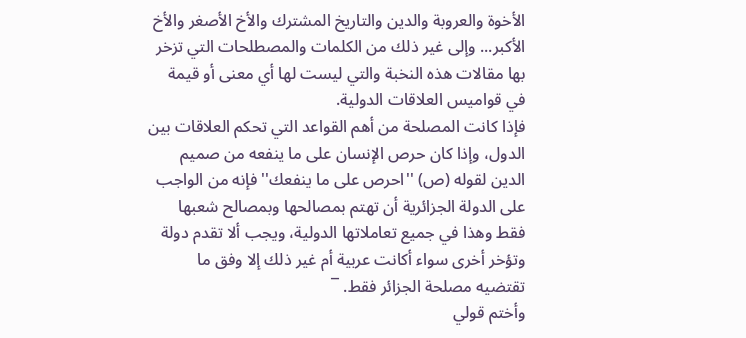الأخوة والعروبة والدين والتاريخ المشترك والأخ الأصغر والأخ الأكبر... وإلى غير ذلك من الكلمات والمصطلحات التي تزخر بها مقالات هذه النخبة والتي ليست لها أي معنى أو قيمة في قواميس العلاقات الدولية.
فإذا كانت المصلحة من أهم القواعد التي تحكم العلاقات بين الدول، وإذا كان حرص الإنسان على ما ينفعه من صميم الدين لقوله (ص) ''احرص على ما ينفعك'' فإنه من الواجب على الدولة الجزائرية أن تهتم بمصالحها وبمصالح شعبها فقط وهذا في جميع تعاملاتها الدولية، ويجب ألا تقدم دولة وتؤخر أخرى سواء أكانت عربية أم غير ذلك إلا وفق ما تقتضيه مصلحة الجزائر فقط. ¯
وأختم قولي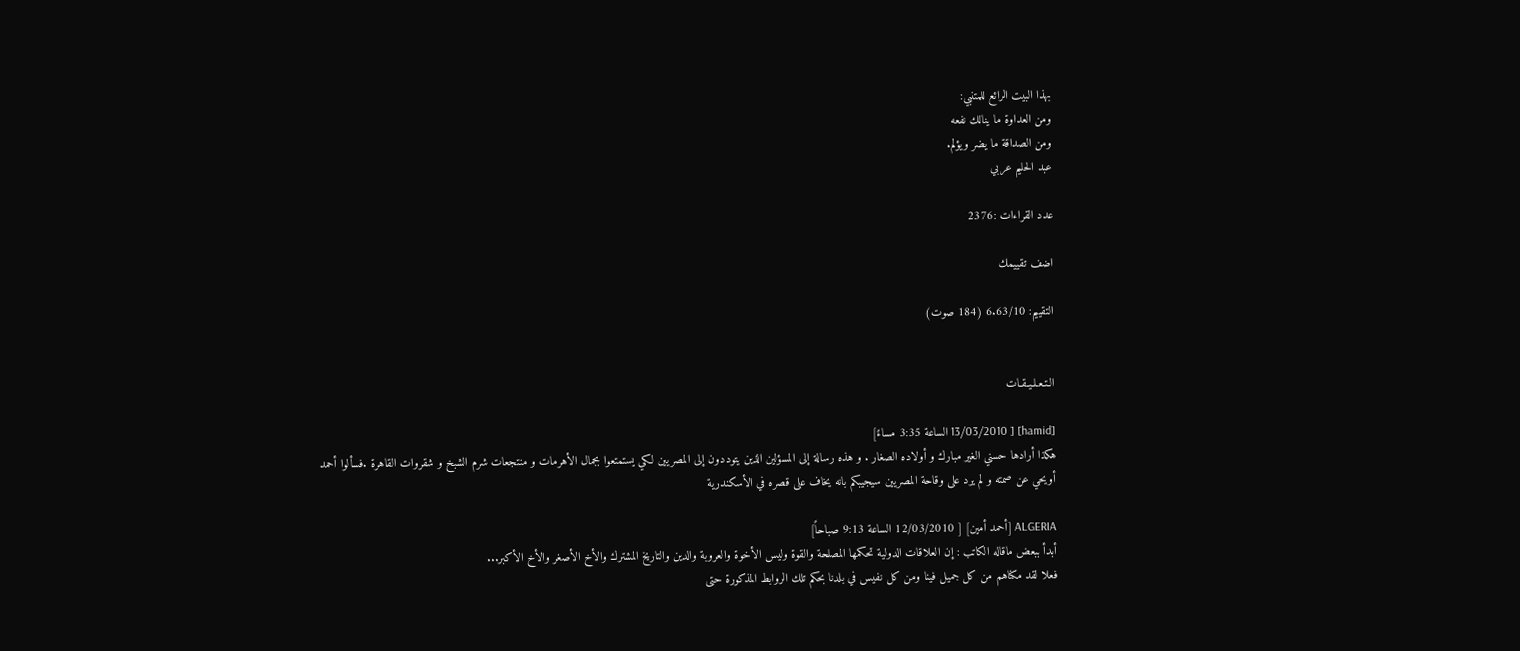بهذا البيت الرائع للمتنبي:
ومن العداوة ما ينالك نفعه
ومن الصداقة ما يضر ويؤلم.
عبد الحليم عربي

عدد القراءات :2376

اضف تقييمك

التقييم: 6.63/10 (184 صوت)


الـتـعـلـيـقـات

[hamid] [ 13/03/2010 الساعة 3:35 مساءً]
هكذا أرادها حسني الغير مبارك و أولاده الصغار . و هذه رسالة إلى المسؤلين الذين يتوددون إلى المصريين لكي يستمتعوا بجمال الأهرمات و منتجعات شرم الشبخ و شقروات القاهرة .فسألوا أحمد أويحي عن صمته و لم يرد على وقاحة المصريين سيجيبكم بانه يخاف على قصره في الأسكندرية

ALGERIA [أحمد أمين] [ 12/03/2010 الساعة 9:13 صباحاً]
أبدأ ببعض ماقاله الكاتب : إن العلاقات الدولية تحكمها المصلحة والقوة وليس الأخوة والعروبة والدين والتاريخ المشترك والأخ الأصغر والأخ الأكبر...
فعلا لقد مكناهم من كل جميل فينا ومن كل نفيس في بلدنا بحكم تلك الروابط المذكورة حتى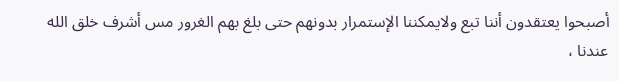أصبحوا يعتقدون أننا تبع ولايمكننا الإستمرار بدونهم حتى بلغ بهم الغرور مس أشرف خلق الله عندنا ،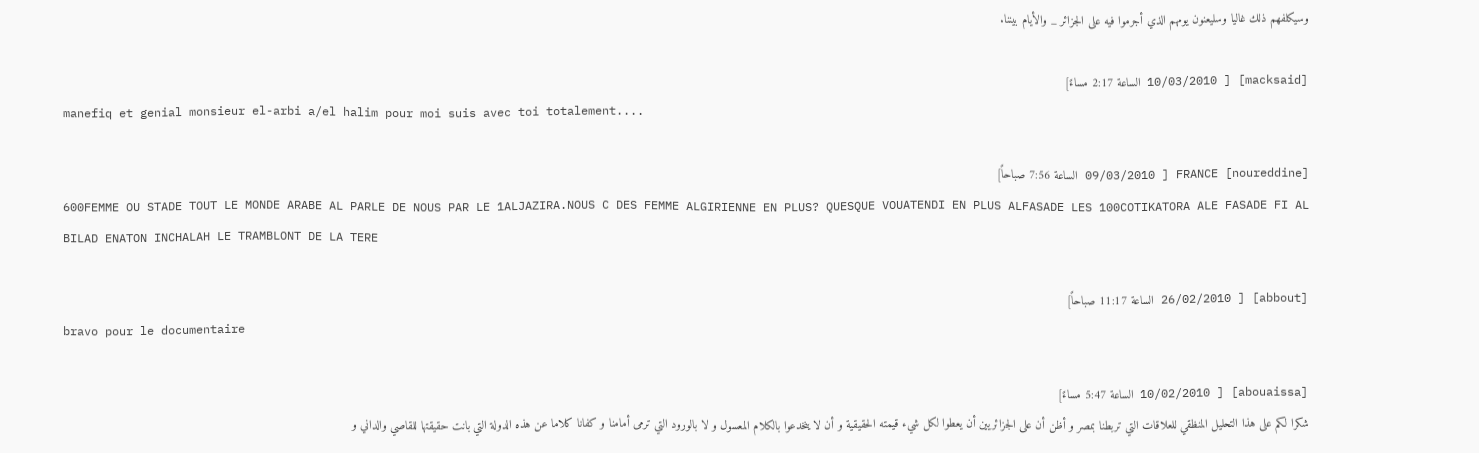وسيكلفهم ذلك غاليا وسليعنون يومهم الذي أجرموا فيه على الجزائر _ والأيام بيننا.

[macksaid] [ 10/03/2010 الساعة 2:17 مساءً]
manefiq et genial monsieur el-arbi a/el halim pour moi suis avec toi totalement....

FRANCE [noureddine] [ 09/03/2010 الساعة 7:56 صباحاً]
600FEMME OU STADE TOUT LE MONDE ARABE AL PARLE DE NOUS PAR LE 1ALJAZIRA.NOUS C DES FEMME ALGIRIENNE EN PLUS? QUESQUE VOUATENDI EN PLUS ALFASADE LES 100COTIKATORA ALE FASADE FI AL BILAD ENATON INCHALAH LE TRAMBLONT DE LA TERE

[abbout] [ 26/02/2010 الساعة 11:17 صباحاً]
bravo pour le documentaire

[abouaissa] [ 10/02/2010 الساعة 5:47 مساءً]
شكرا لكم على هذا التحليل المنظقي للعلاقات التي تربطنا بمصر و أظن أن على الجزائريين أن يعطوا لكل شيء قيمته الحقيقية و أن لا ينخدعوا بالكلام المعسول و لا بالورود التي ترمى أمامنا و كفانا كلاما عن هذه الدولة التي بانت حقيقتها للقاصي والداني و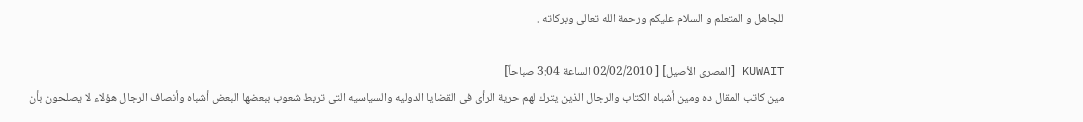للجاهل و المتعلم و السلام عليكم ورحمة الله تعالى وبركاته .

KUWAIT [المصرى الأصيل] [ 02/02/2010 الساعة 3:04 صباحاً]
مين كاتب المقال ده ومين أشباه الكتاب والرجال الذين يترك لهم حرية الرأى فى القضايا الدوليه والسياسيه التى تربط شعوب ببعضها البعض أشباه وأنصاف الرجال هؤلاء لا يصلحون بأن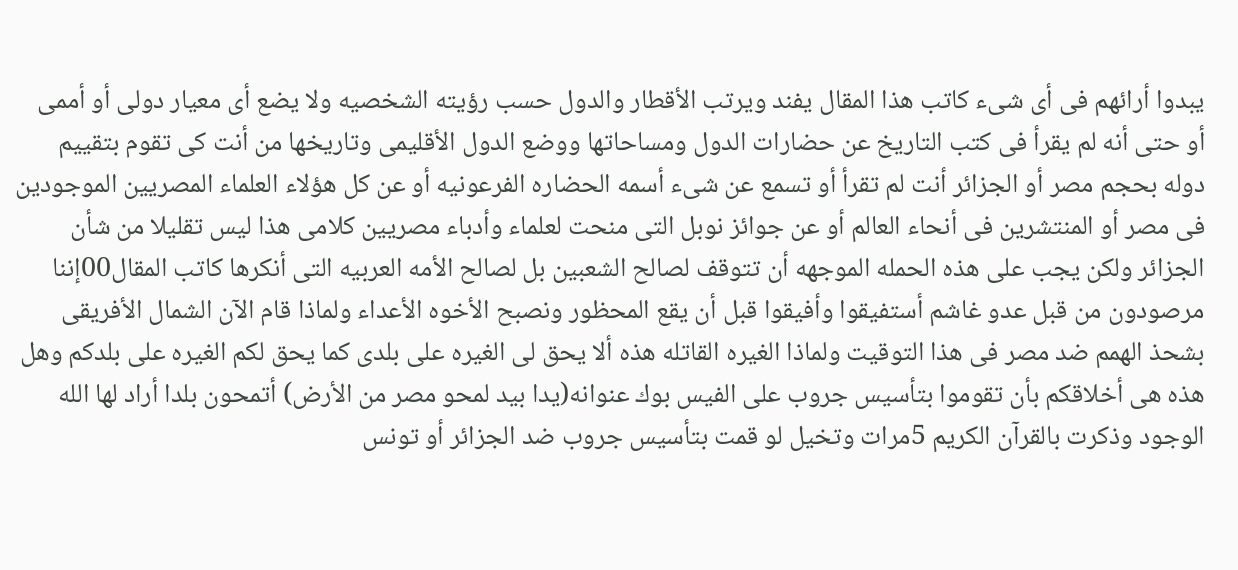يبدوا أرائهم فى أى شىء كاتب هذا المقال يفند ويرتب الأقطار والدول حسب رؤيته الشخصيه ولا يضع أى معيار دولى أو أممى أو حتى أنه لم يقرأ فى كتب التاريخ عن حضارات الدول ومساحاتها ووضع الدول الأقليمى وتاريخها من أنت كى تقوم بتقييم دوله بحجم مصر أو الجزائر أنت لم تقرأ أو تسمع عن شىء أسمه الحضاره الفرعونيه أو عن كل هؤلاء العلماء المصريين الموجودين فى مصر أو المنتشرين فى أنحاء العالم أو عن جوائز نوبل التى منحت لعلماء وأدباء مصريين كلامى هذا ليس تقليلا من شأن الجزائر ولكن يجب على هذه الحمله الموجهه أن تتوقف لصالح الشعبين بل لصالح الأمه العربيه التى أنكرها كاتب المقال00إننا مرصودون من قبل عدو غاشم أستفيقوا وأفيقوا قبل أن يقع المحظور ونصبح الأخوه الأعداء ولماذا قام الآن الشمال الأفريقى بشحذ الهمم ضد مصر فى هذا التوقيت ولماذا الغيره القاتله هذه ألا يحق لى الغيره على بلدى كما يحق لكم الغيره على بلدكم وهل هذه هى أخلاقكم بأن تقوموا بتأسيس جروب على الفيس بوك عنوانه(يدا بيد لمحو مصر من الأرض) أتمحون بلدا أراد لها الله الوجود وذكرت بالقرآن الكريم 5مرات وتخيل لو قمت بتأسيس جروب ضد الجزائر أو تونس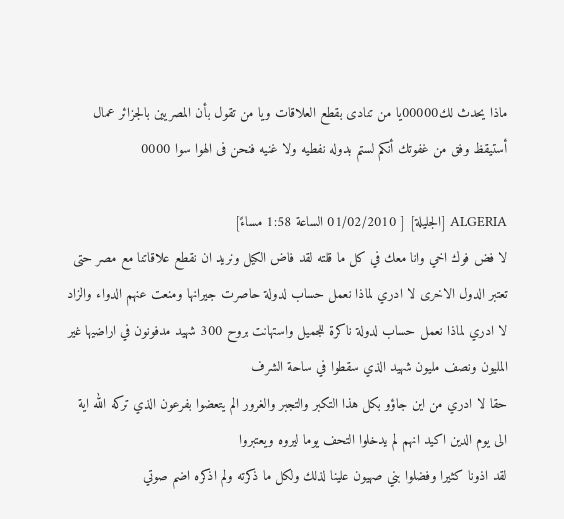ماذا يحدث لك00000يا من تنادى بقطع العلاقات ويا من تقول بأن المصريين بالجزائر عمال أستيقظ وفق من غفوتك أنكم لستم بدوله نفطيه ولا غنيه فنحن فى الهوا سوا 0000

ALGERIA [الجليلة] [ 01/02/2010 الساعة 1:58 مساءً]
لا فض فوك اخي وانا معك في كل ما قلته لقد فاض الكيل ونريد ان نقطع علاقاتنا مع مصر حتى تعتبر الدول الاخرى لا ادري لماذا نعمل حساب لدولة حاصرت جيرانها ومنعت عنهم الدواء والزاد لا ادري لماذا نعمل حساب لدولة ناكرة للجميل واستهانت بروح 300 شهيد مدفونون في اراضيها غير المليون ونصف مليون شهيد الذي سقطوا في ساحة الشرف
حقا لا ادري من اين جاؤو بكل هذا التكبر والتجبر والغرور الم يتعضوا بفرعون الذي تركه الله اية الى يوم الدين اكيد انهم لم يدخلوا التحف يوما ليروه ويعتبروا
لقد اذونا كثيرا وفضلوا بني صهيون علينا لذلك ولكل ما ذكرته ولم اذكره اضم صوتي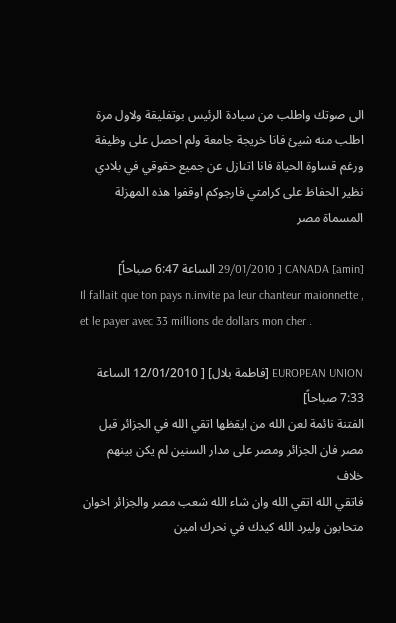الى صوتك واطلب من سيادة الرئيس بوتفليقة ولاول مرة اطلب منه شيئ فانا خريجة جامعة ولم احصل على وظيفة ورغم قساوة الحياة فانا اتنازل عن جميع حقوقي في بلادي نظير الحفاظ على كرامتي فارجوكم اوقفوا هذه المهزلة المسماة مصر

CANADA [amin] [ 29/01/2010 الساعة 6:47 صباحاً]
Il fallait que ton pays n.invite pa leur chanteur maionnette , et le payer avec 33 millions de dollars mon cher .

EUROPEAN UNION [فاطمة بلال] [ 12/01/2010 الساعة 7:33 صباحاً]
الفتنة نائمة لعن الله من ايقظها اتقي الله في الجزائر قبل مصر فان الجزائر ومصر على مدار السنين لم يكن بينهم خلاف
فاتقي الله اتقي الله وان شاء الله شعب مصر والجزائر اخوان متحابون وليرد الله كيدك في نحرك امين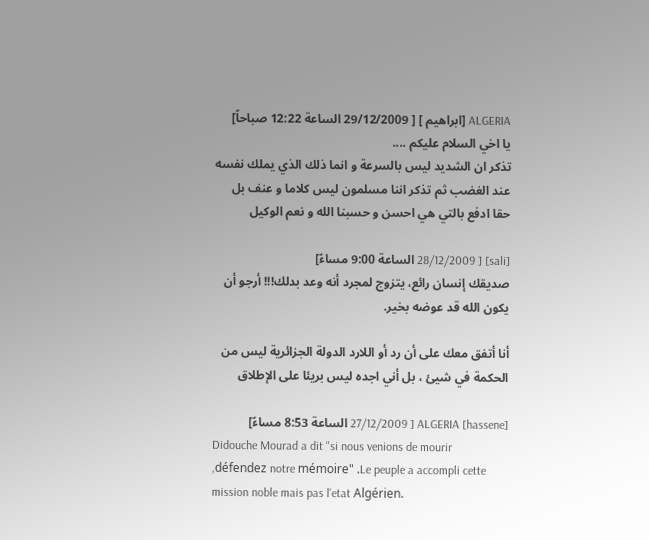ALGERIA [ابراهيم ] [ 29/12/2009 الساعة 12:22 صباحاً]
يا اخي السلام عليكم ....
تذكر ان الشديد ليس بالسرعة و انما ذلك الذي يملك نفسه عند الغضب ثم تذكر اننا مسلمون ليس كلاما و عنف بل حقا ادفع بالتي هي احسن و حسبنا الله و نعم الوكيل

[sali] [ 28/12/2009 الساعة 9:00 مساءً]
صديقك إنسان رائع، يتزوج لمجرد أنه وعد بدلك!!! أرجو أن يكون الله قد عوضه بخير.

أنا أتفق معك على أن رد أو اللارد الدولة الجزائرية ليس من الحكمة في شيئ ، بل أني اجده ليس بريئا على الإطلاق

ALGERIA [hassene] [ 27/12/2009 الساعة 8:53 مساءً]
Didouche Mourad a dit "si nous venions de mourir ,défendez notre mémoire" .Le peuple a accompli cette mission noble mais pas l'etat Algérien.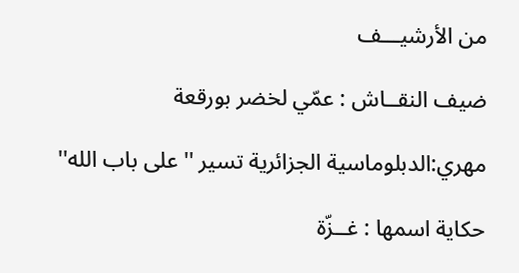من الأرشيـــف

ضيف النقــاش : عمّي لخضر بورقعة

مهري:الدبلوماسية الجزائرية تسير ''على باب الله''

حكاية اسمها : غــزّة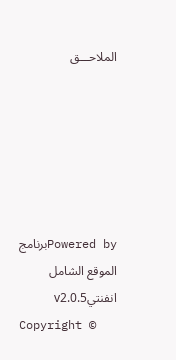الملاحـــق






Powered byبرنامج الموقع الشامل انفنتيv2.0.5
Copyright ©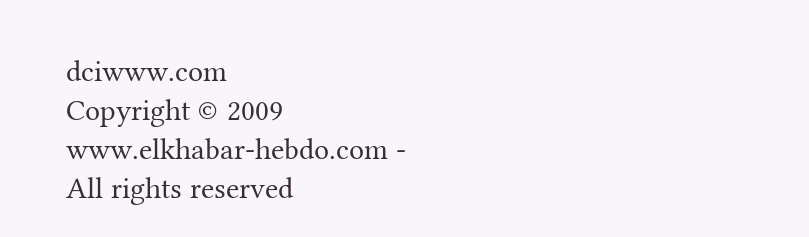dciwww.com
Copyright © 2009 www.elkhabar-hebdo.com - All rights reserved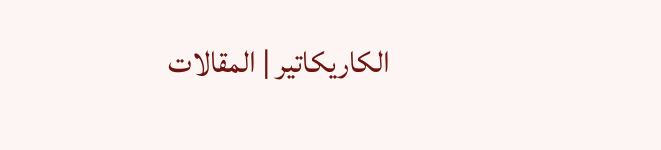الكاريكاتير | المقالات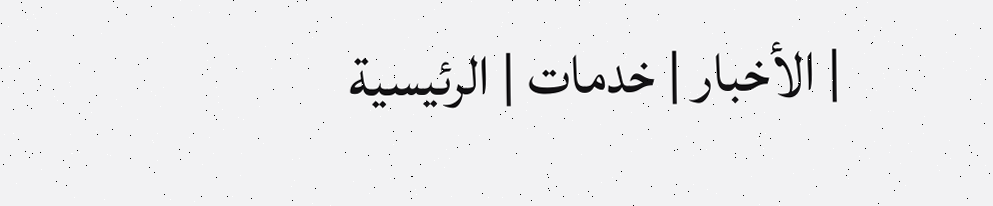| الأخبار | خدمات | الرئيسية